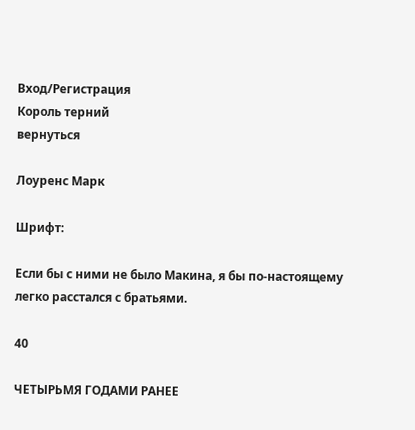Вход/Регистрация
Король терний
вернуться

Лоуренс Марк

Шрифт:

Если бы с ними не было Макина, я бы по-настоящему легко расстался с братьями.

40

ЧЕТЫРЬМЯ ГОДАМИ РАНЕЕ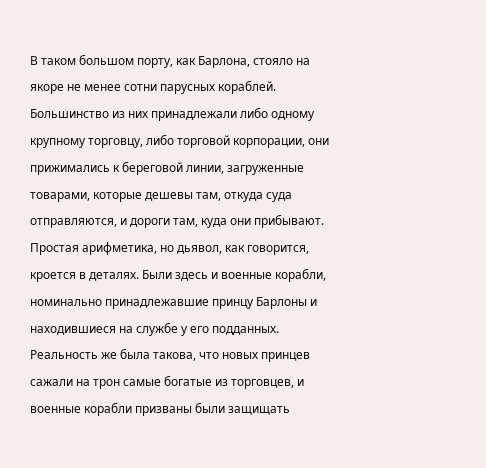В таком большом порту, как Барлона, стояло на якоре не менее сотни парусных кораблей. Большинство из них принадлежали либо одному крупному торговцу, либо торговой корпорации, они прижимались к береговой линии, загруженные товарами, которые дешевы там, откуда суда отправляются, и дороги там, куда они прибывают. Простая арифметика, но дьявол, как говорится, кроется в деталях. Были здесь и военные корабли, номинально принадлежавшие принцу Барлоны и находившиеся на службе у его подданных. Реальность же была такова, что новых принцев сажали на трон самые богатые из торговцев, и военные корабли призваны были защищать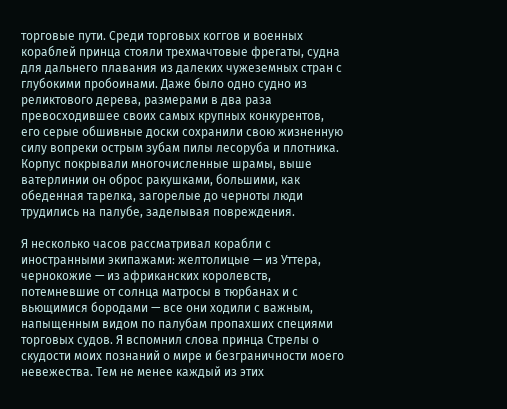торговые пути. Среди торговых коггов и военных кораблей принца стояли трехмачтовые фрегаты, судна для дальнего плавания из далеких чужеземных стран с глубокими пробоинами. Даже было одно судно из реликтового дерева, размерами в два раза превосходившее своих самых крупных конкурентов, его серые обшивные доски сохранили свою жизненную силу вопреки острым зубам пилы лесоруба и плотника. Корпус покрывали многочисленные шрамы, выше ватерлинии он оброс ракушками, большими, как обеденная тарелка, загорелые до черноты люди трудились на палубе, заделывая повреждения.

Я несколько часов рассматривал корабли с иностранными экипажами: желтолицые — из Уттера, чернокожие — из африканских королевств, потемневшие от солнца матросы в тюрбанах и с вьющимися бородами — все они ходили с важным, напыщенным видом по палубам пропахших специями торговых судов. Я вспомнил слова принца Стрелы о скудости моих познаний о мире и безграничности моего невежества. Тем не менее каждый из этих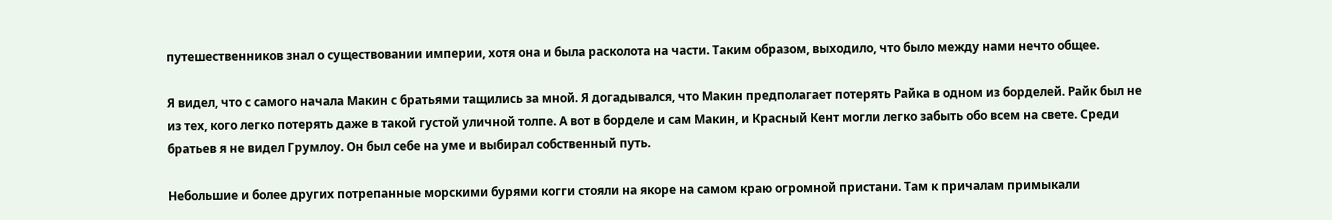путешественников знал о существовании империи, хотя она и была расколота на части. Таким образом, выходило, что было между нами нечто общее.

Я видел, что с самого начала Макин с братьями тащились за мной. Я догадывался, что Макин предполагает потерять Райка в одном из борделей. Райк был не из тех, кого легко потерять даже в такой густой уличной толпе. А вот в борделе и сам Макин, и Красный Кент могли легко забыть обо всем на свете. Среди братьев я не видел Грумлоу. Он был себе на уме и выбирал собственный путь.

Небольшие и более других потрепанные морскими бурями когги стояли на якоре на самом краю огромной пристани. Там к причалам примыкали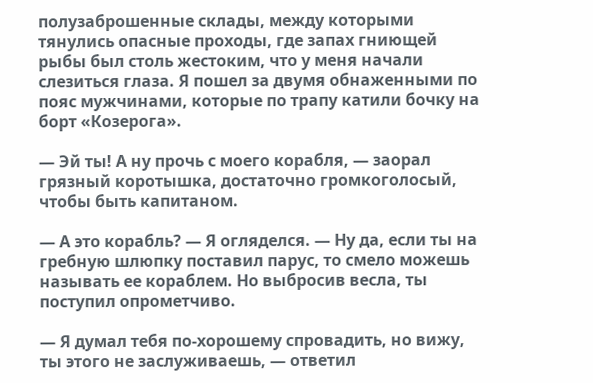полузаброшенные склады, между которыми тянулись опасные проходы, где запах гниющей рыбы был столь жестоким, что у меня начали слезиться глаза. Я пошел за двумя обнаженными по пояс мужчинами, которые по трапу катили бочку на борт «Козерога».

— Эй ты! А ну прочь с моего корабля, — заорал грязный коротышка, достаточно громкоголосый, чтобы быть капитаном.

— А это корабль? — Я огляделся. — Ну да, если ты на гребную шлюпку поставил парус, то смело можешь называть ее кораблем. Но выбросив весла, ты поступил опрометчиво.

— Я думал тебя по-хорошему спровадить, но вижу, ты этого не заслуживаешь, — ответил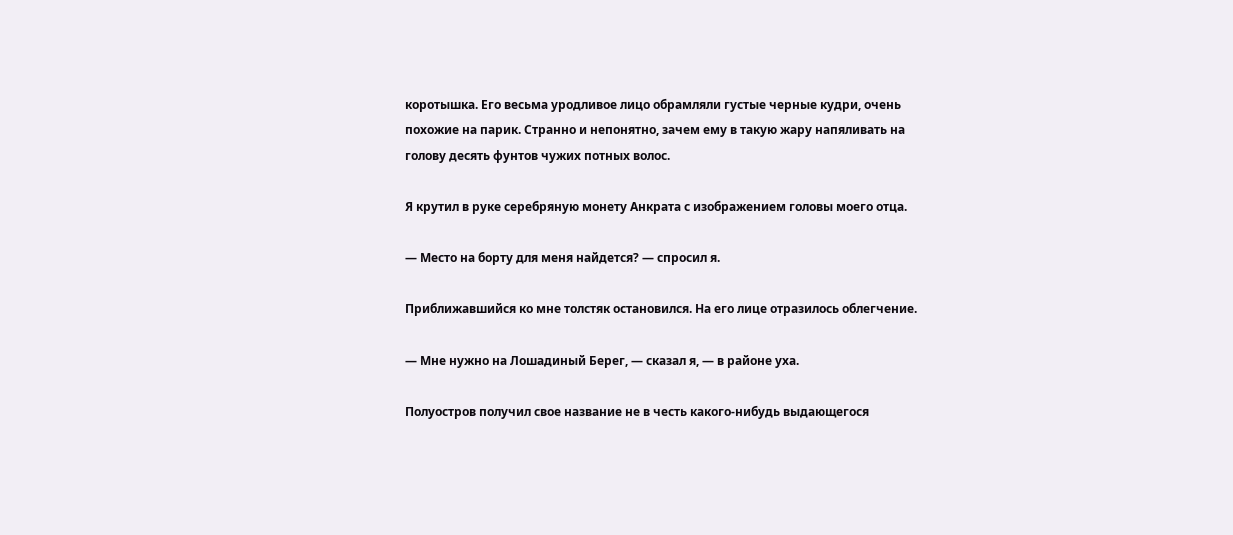коротышка. Его весьма уродливое лицо обрамляли густые черные кудри, очень похожие на парик. Странно и непонятно, зачем ему в такую жару напяливать на голову десять фунтов чужих потных волос.

Я крутил в руке серебряную монету Анкрата с изображением головы моего отца.

— Место на борту для меня найдется? — спросил я.

Приближавшийся ко мне толстяк остановился. На его лице отразилось облегчение.

— Мне нужно на Лошадиный Берег, — сказал я, — в районе уха.

Полуостров получил свое название не в честь какого-нибудь выдающегося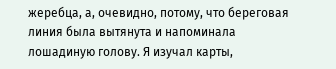жеребца, а, очевидно, потому, что береговая линия была вытянута и напоминала лошадиную голову. Я изучал карты,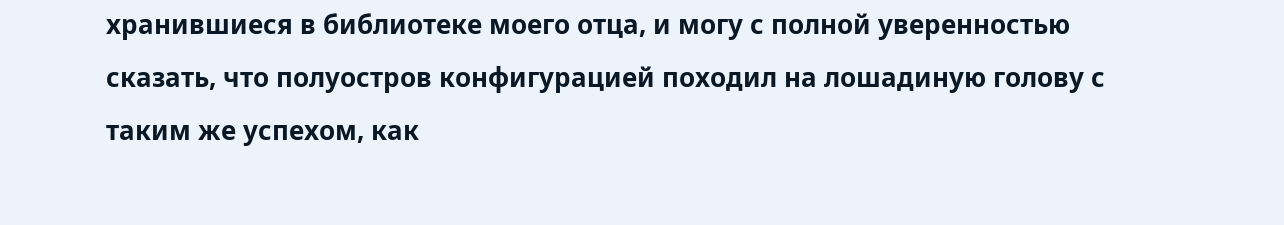хранившиеся в библиотеке моего отца, и могу с полной уверенностью сказать, что полуостров конфигурацией походил на лошадиную голову с таким же успехом, как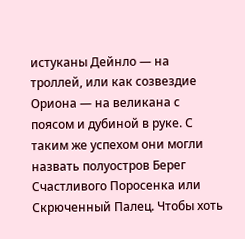истуканы Дейнло — на троллей, или как созвездие Ориона — на великана с поясом и дубиной в руке. С таким же успехом они могли назвать полуостров Берег Счастливого Поросенка или Скрюченный Палец. Чтобы хоть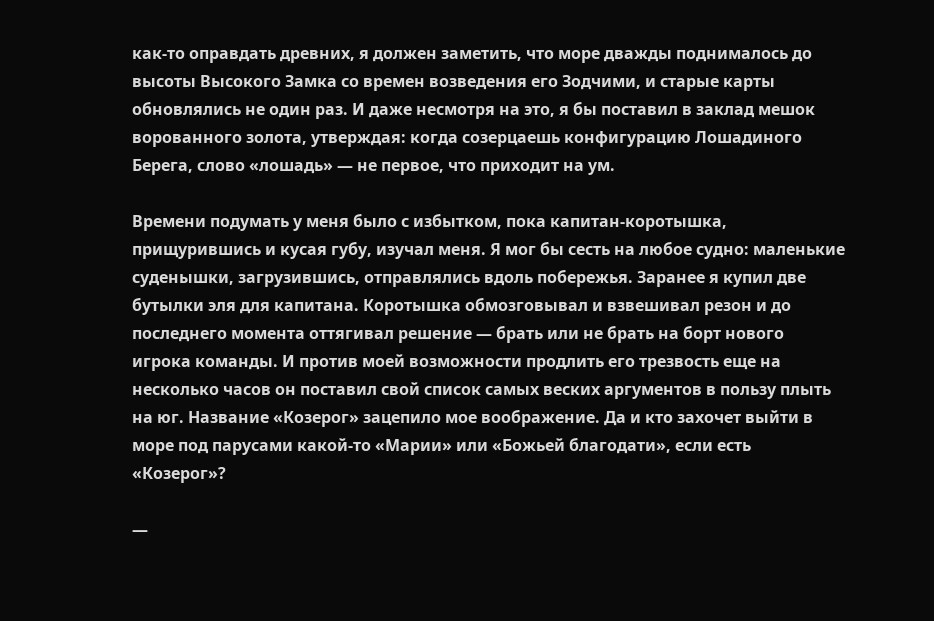как-то оправдать древних, я должен заметить, что море дважды поднималось до высоты Высокого Замка со времен возведения его Зодчими, и старые карты обновлялись не один раз. И даже несмотря на это, я бы поставил в заклад мешок ворованного золота, утверждая: когда созерцаешь конфигурацию Лошадиного Берега, слово «лошадь» — не первое, что приходит на ум.

Времени подумать у меня было с избытком, пока капитан-коротышка, прищурившись и кусая губу, изучал меня. Я мог бы сесть на любое судно: маленькие суденышки, загрузившись, отправлялись вдоль побережья. Заранее я купил две бутылки эля для капитана. Коротышка обмозговывал и взвешивал резон и до последнего момента оттягивал решение — брать или не брать на борт нового игрока команды. И против моей возможности продлить его трезвость еще на несколько часов он поставил свой список самых веских аргументов в пользу плыть на юг. Название «Козерог» зацепило мое воображение. Да и кто захочет выйти в море под парусами какой-то «Марии» или «Божьей благодати», если есть «Козерог»?

—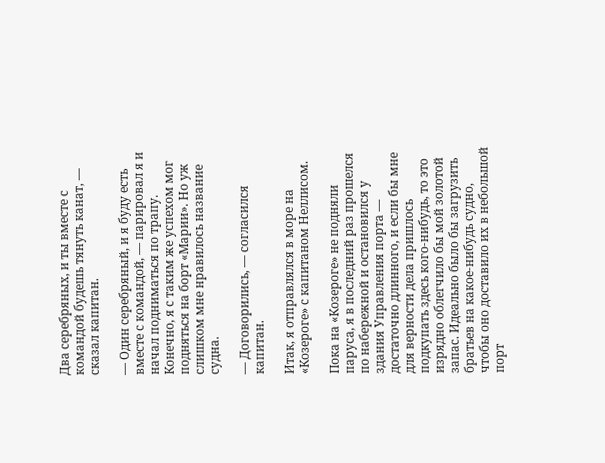Два серебряных, и ты вместе с командой будешь тянуть канат, — сказал капитан.

— Один серебряный, и я буду есть вместе с командой, — парировал я и начал подниматься по трапу. Конечно, я с таким же успехом мог подняться на борт «Марии». Но уж слишком мне нравилось название судна.

— Договорились, — согласился капитан.

Итак, я отправлялся в море на «Козероге» с капитаном Неллисом.

Пока на «Козероге» не подняли паруса, я в последний раз прошелся по набережной и остановился у здания Управления порта — достаточно длинного, и если бы мне для верности дела пришлось подкупать здесь кого-нибудь, то это изрядно облегчило бы мой золотой запас. Идеально было бы загрузить братьев на какое-нибудь судно, чтобы оно доставило их в небольшой порт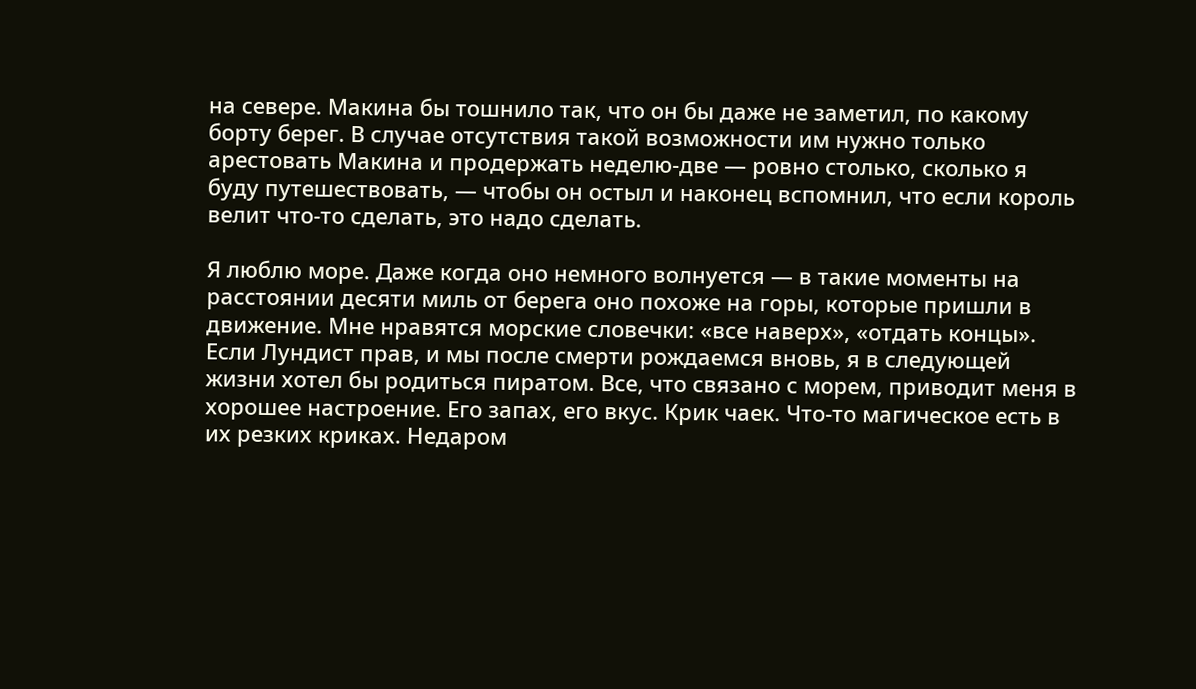на севере. Макина бы тошнило так, что он бы даже не заметил, по какому борту берег. В случае отсутствия такой возможности им нужно только арестовать Макина и продержать неделю-две — ровно столько, сколько я буду путешествовать, — чтобы он остыл и наконец вспомнил, что если король велит что-то сделать, это надо сделать.

Я люблю море. Даже когда оно немного волнуется — в такие моменты на расстоянии десяти миль от берега оно похоже на горы, которые пришли в движение. Мне нравятся морские словечки: «все наверх», «отдать концы». Если Лундист прав, и мы после смерти рождаемся вновь, я в следующей жизни хотел бы родиться пиратом. Все, что связано с морем, приводит меня в хорошее настроение. Его запах, его вкус. Крик чаек. Что-то магическое есть в их резких криках. Недаром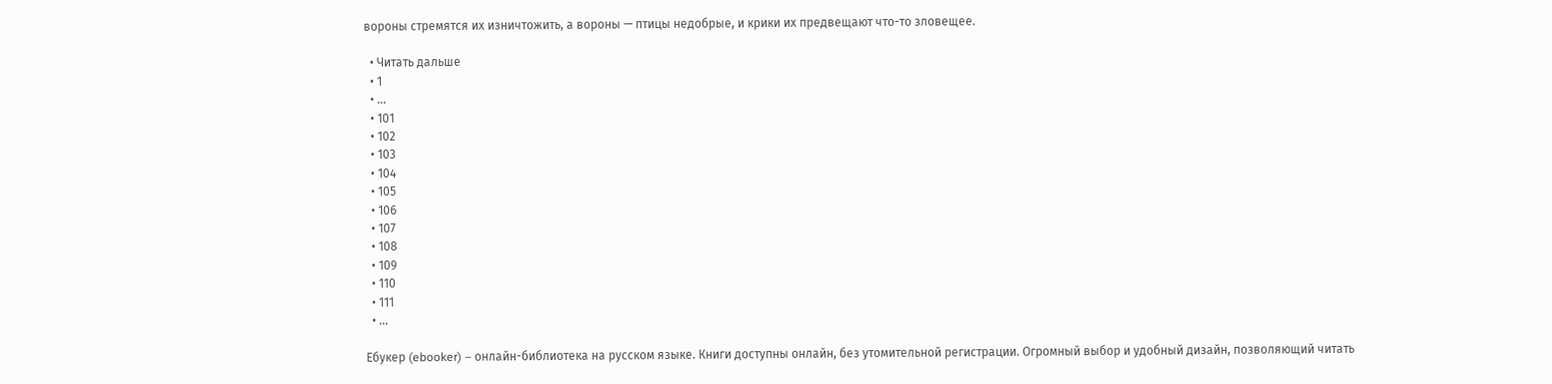вороны стремятся их изничтожить, а вороны — птицы недобрые, и крики их предвещают что-то зловещее.

  • Читать дальше
  • 1
  • ...
  • 101
  • 102
  • 103
  • 104
  • 105
  • 106
  • 107
  • 108
  • 109
  • 110
  • 111
  • ...

Ебукер (ebooker) – онлайн-библиотека на русском языке. Книги доступны онлайн, без утомительной регистрации. Огромный выбор и удобный дизайн, позволяющий читать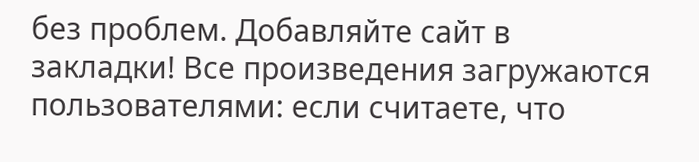без проблем. Добавляйте сайт в закладки! Все произведения загружаются пользователями: если считаете, что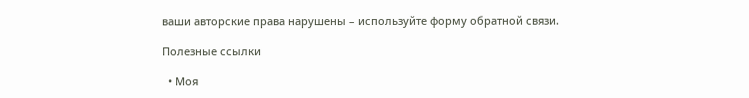ваши авторские права нарушены – используйте форму обратной связи.

Полезные ссылки

  • Моя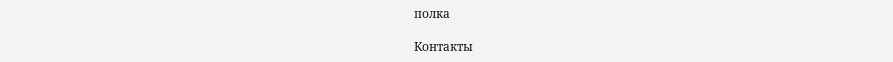полка

Контакты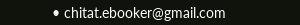• chitat.ebooker@gmail.com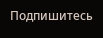Подпишитесь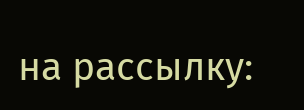на рассылку: